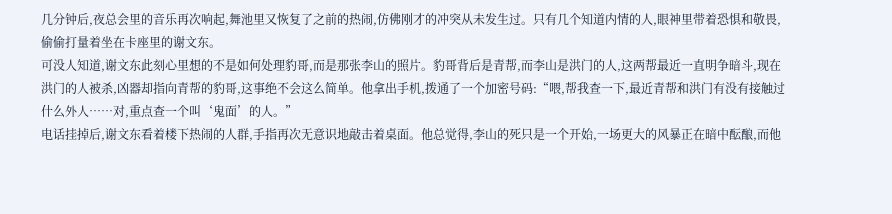几分钟后,夜总会里的音乐再次响起,舞池里又恢复了之前的热闹,仿佛刚才的冲突从未发生过。只有几个知道内情的人,眼神里带着恐惧和敬畏,偷偷打量着坐在卡座里的谢文东。
可没人知道,谢文东此刻心里想的不是如何处理豹哥,而是那张李山的照片。豹哥背后是青帮,而李山是洪门的人,这两帮最近一直明争暗斗,现在洪门的人被杀,凶器却指向青帮的豹哥,这事绝不会这么简单。他拿出手机,拨通了一个加密号码:“喂,帮我查一下,最近青帮和洪门有没有接触过什么外人……对,重点查一个叫‘鬼面’的人。”
电话挂掉后,谢文东看着楼下热闹的人群,手指再次无意识地敲击着桌面。他总觉得,李山的死只是一个开始,一场更大的风暴正在暗中酝酿,而他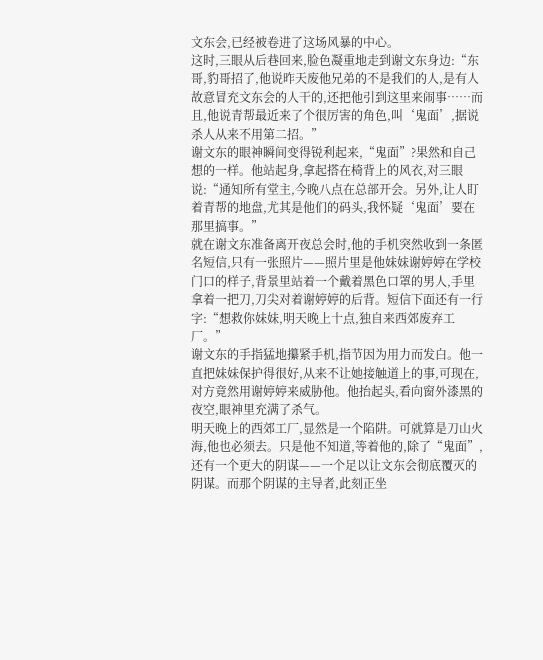文东会,已经被卷进了这场风暴的中心。
这时,三眼从后巷回来,脸色凝重地走到谢文东身边:“东哥,豹哥招了,他说昨天废他兄弟的不是我们的人,是有人故意冒充文东会的人干的,还把他引到这里来闹事……而且,他说青帮最近来了个很厉害的角色,叫‘鬼面’,据说杀人从来不用第二招。”
谢文东的眼神瞬间变得锐利起来,“鬼面”?果然和自己想的一样。他站起身,拿起搭在椅背上的风衣,对三眼说:“通知所有堂主,今晚八点在总部开会。另外,让人盯着青帮的地盘,尤其是他们的码头,我怀疑‘鬼面’要在那里搞事。”
就在谢文东准备离开夜总会时,他的手机突然收到一条匿名短信,只有一张照片——照片里是他妹妹谢婷婷在学校门口的样子,背景里站着一个戴着黑色口罩的男人,手里拿着一把刀,刀尖对着谢婷婷的后背。短信下面还有一行字:“想救你妹妹,明天晚上十点,独自来西郊废弃工厂。”
谢文东的手指猛地攥紧手机,指节因为用力而发白。他一直把妹妹保护得很好,从来不让她接触道上的事,可现在,对方竟然用谢婷婷来威胁他。他抬起头,看向窗外漆黑的夜空,眼神里充满了杀气。
明天晚上的西郊工厂,显然是一个陷阱。可就算是刀山火海,他也必须去。只是他不知道,等着他的,除了“鬼面”,还有一个更大的阴谋——一个足以让文东会彻底覆灭的阴谋。而那个阴谋的主导者,此刻正坐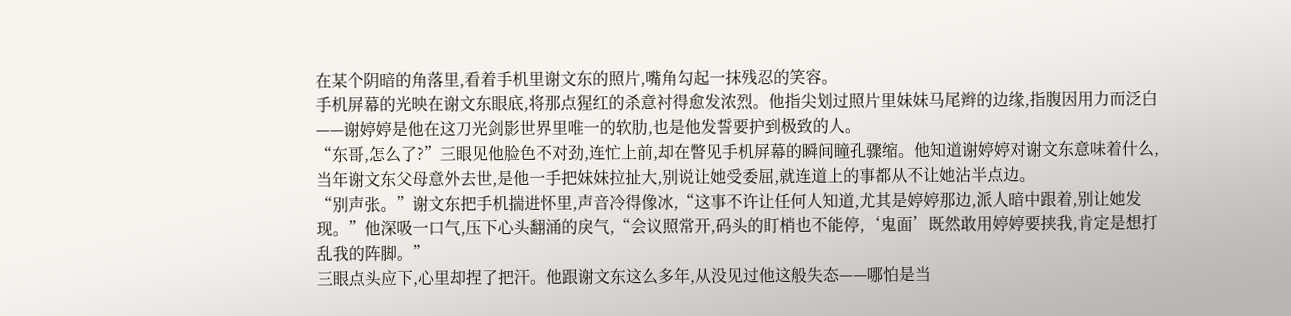在某个阴暗的角落里,看着手机里谢文东的照片,嘴角勾起一抹残忍的笑容。
手机屏幕的光映在谢文东眼底,将那点猩红的杀意衬得愈发浓烈。他指尖划过照片里妹妹马尾辫的边缘,指腹因用力而泛白——谢婷婷是他在这刀光剑影世界里唯一的软肋,也是他发誓要护到极致的人。
“东哥,怎么了?”三眼见他脸色不对劲,连忙上前,却在瞥见手机屏幕的瞬间瞳孔骤缩。他知道谢婷婷对谢文东意味着什么,当年谢文东父母意外去世,是他一手把妹妹拉扯大,别说让她受委屈,就连道上的事都从不让她沾半点边。
“别声张。”谢文东把手机揣进怀里,声音冷得像冰,“这事不许让任何人知道,尤其是婷婷那边,派人暗中跟着,别让她发现。”他深吸一口气,压下心头翻涌的戾气,“会议照常开,码头的盯梢也不能停,‘鬼面’既然敢用婷婷要挟我,肯定是想打乱我的阵脚。”
三眼点头应下,心里却捏了把汗。他跟谢文东这么多年,从没见过他这般失态——哪怕是当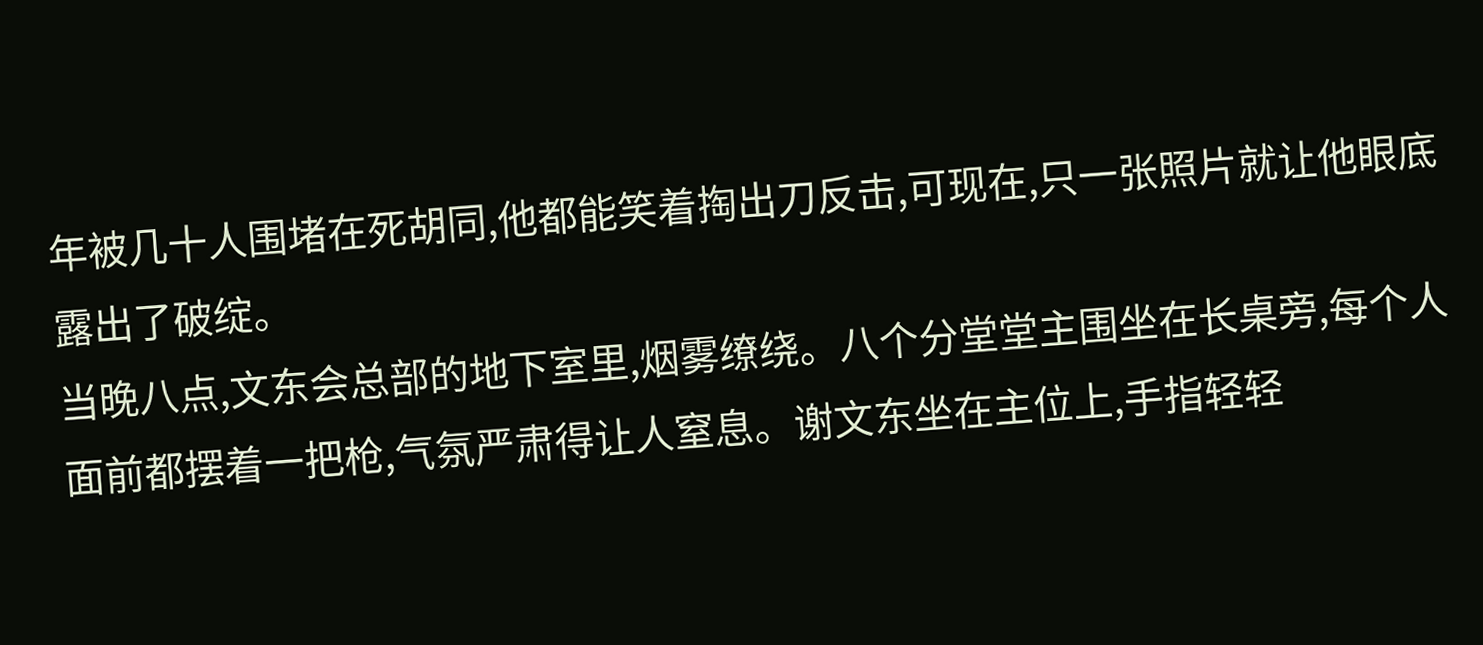年被几十人围堵在死胡同,他都能笑着掏出刀反击,可现在,只一张照片就让他眼底露出了破绽。
当晚八点,文东会总部的地下室里,烟雾缭绕。八个分堂堂主围坐在长桌旁,每个人面前都摆着一把枪,气氛严肃得让人窒息。谢文东坐在主位上,手指轻轻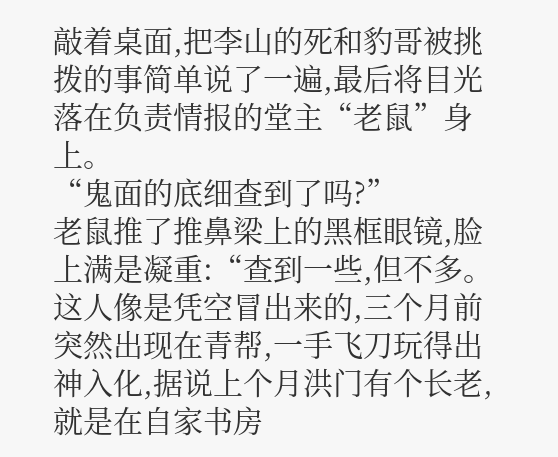敲着桌面,把李山的死和豹哥被挑拨的事简单说了一遍,最后将目光落在负责情报的堂主“老鼠”身上。
“鬼面的底细查到了吗?”
老鼠推了推鼻梁上的黑框眼镜,脸上满是凝重:“查到一些,但不多。这人像是凭空冒出来的,三个月前突然出现在青帮,一手飞刀玩得出神入化,据说上个月洪门有个长老,就是在自家书房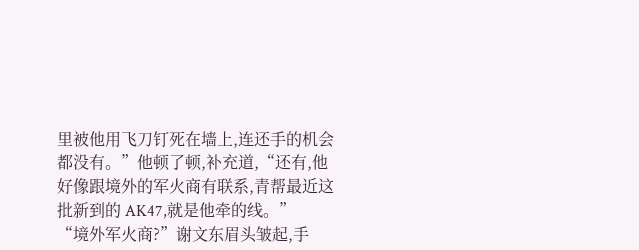里被他用飞刀钉死在墙上,连还手的机会都没有。”他顿了顿,补充道,“还有,他好像跟境外的军火商有联系,青帮最近这批新到的 AK47,就是他牵的线。”
“境外军火商?”谢文东眉头皱起,手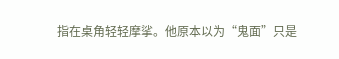指在桌角轻轻摩挲。他原本以为“鬼面”只是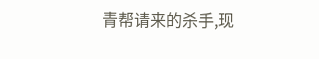青帮请来的杀手,现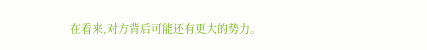在看来,对方背后可能还有更大的势力。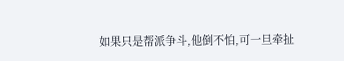如果只是帮派争斗,他倒不怕,可一旦牵扯